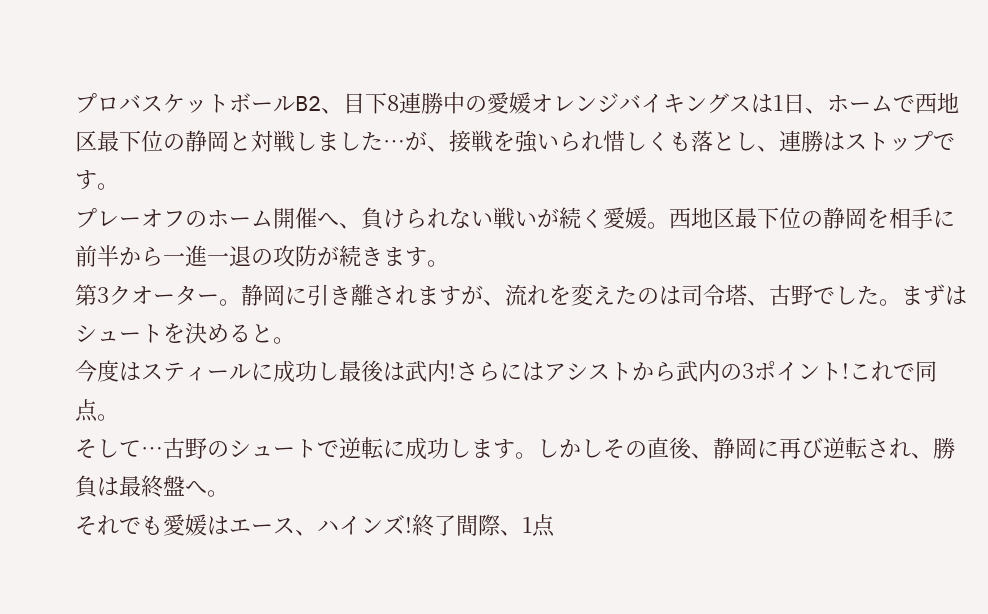プロバスケットボールB2、目下8連勝中の愛媛オレンジバイキングスは1日、ホームで西地区最下位の静岡と対戦しました…が、接戦を強いられ惜しくも落とし、連勝はストップです。
プレーオフのホーム開催へ、負けられない戦いが続く愛媛。西地区最下位の静岡を相手に前半から一進一退の攻防が続きます。
第3クオーター。静岡に引き離されますが、流れを変えたのは司令塔、古野でした。まずはシュートを決めると。
今度はスティールに成功し最後は武内!さらにはアシストから武内の3ポイント!これで同点。
そして…古野のシュートで逆転に成功します。しかしその直後、静岡に再び逆転され、勝負は最終盤へ。
それでも愛媛はエース、ハインズ!終了間際、1点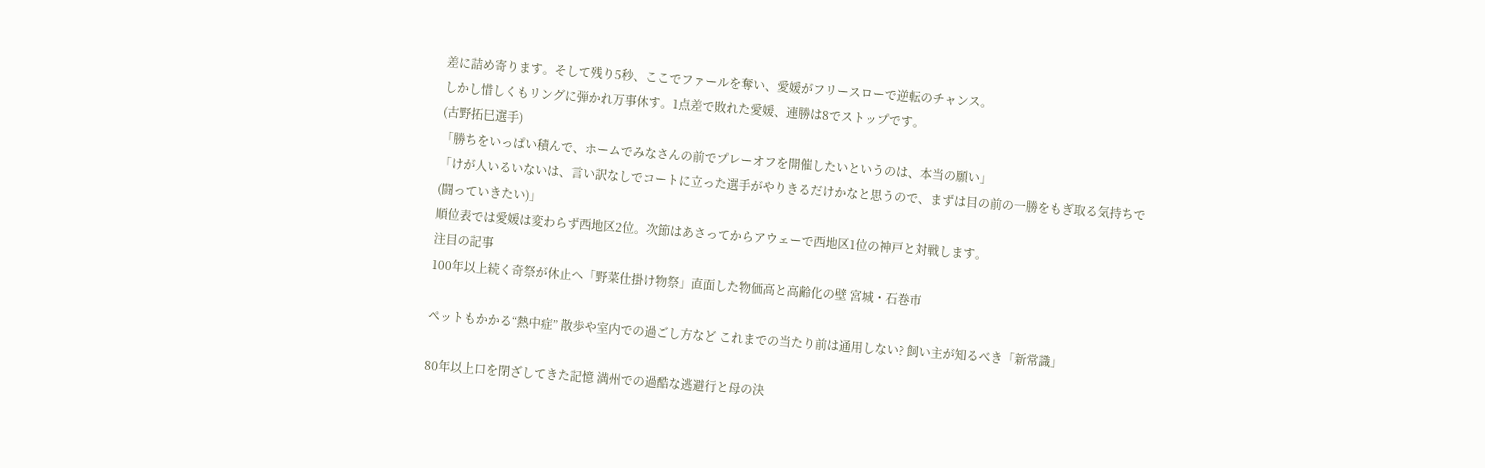差に詰め寄ります。そして残り5秒、ここでファールを奪い、愛媛がフリースローで逆転のチャンス。
しかし惜しくもリングに弾かれ万事休す。1点差で敗れた愛媛、連勝は8でストップです。
(古野拓巳選手)
「勝ちをいっぱい積んで、ホームでみなさんの前でプレーオフを開催したいというのは、本当の願い」
「けが人いるいないは、言い訳なしでコートに立った選手がやりきるだけかなと思うので、まずは目の前の一勝をもぎ取る気持ちで(闘っていきたい)」
順位表では愛媛は変わらず西地区2位。次節はあさってからアウェーで西地区1位の神戸と対戦します。
注目の記事
100年以上続く奇祭が休止へ「野菜仕掛け物祭」直面した物価高と高齢化の壁 宮城・石巻市

ペットもかかる“熱中症” 散歩や室内での過ごし方など これまでの当たり前は通用しない? 飼い主が知るべき「新常識」

80年以上口を閉ざしてきた記憶 満州での過酷な逃避行と母の決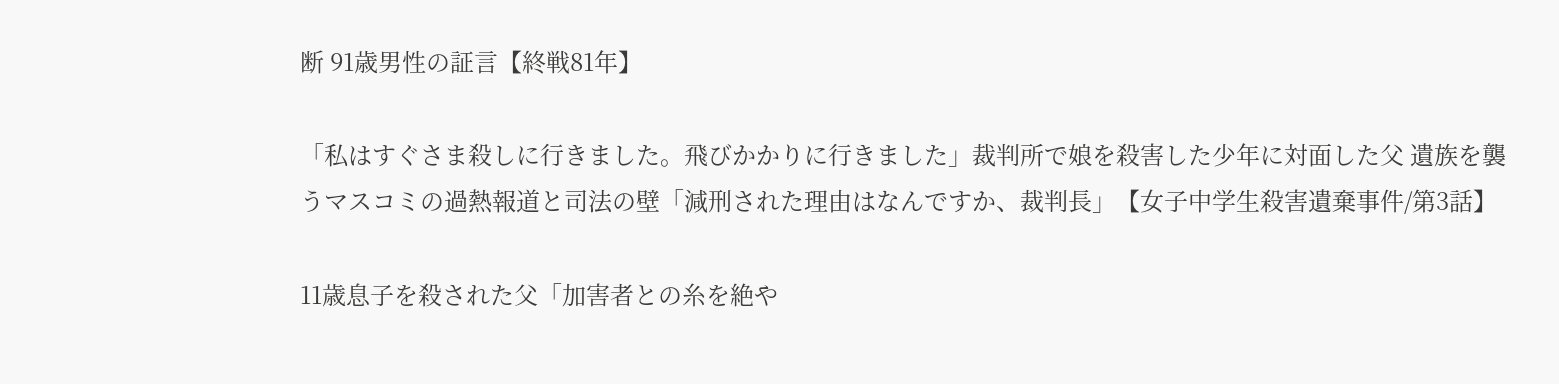断 91歳男性の証言【終戦81年】

「私はすぐさま殺しに行きました。飛びかかりに行きました」裁判所で娘を殺害した少年に対面した父 遺族を襲うマスコミの過熱報道と司法の壁「減刑された理由はなんですか、裁判長」【女子中学生殺害遺棄事件/第3話】

11歳息子を殺された父「加害者との糸を絶や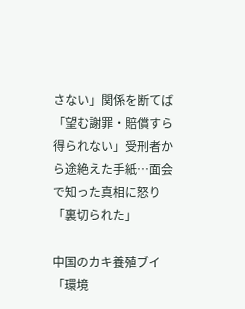さない」関係を断てば「望む謝罪・賠償すら得られない」受刑者から途絶えた手紙…面会で知った真相に怒り「裏切られた」

中国のカキ養殖ブイ「環境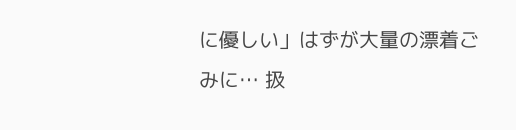に優しい」はずが大量の漂着ごみに… 扱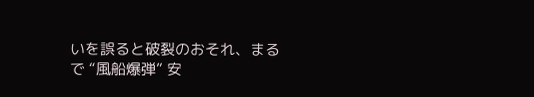いを誤ると破裂のおそれ、まるで “風船爆弾” 安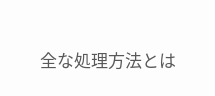全な処理方法とは